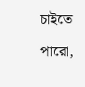চাইতে পারো,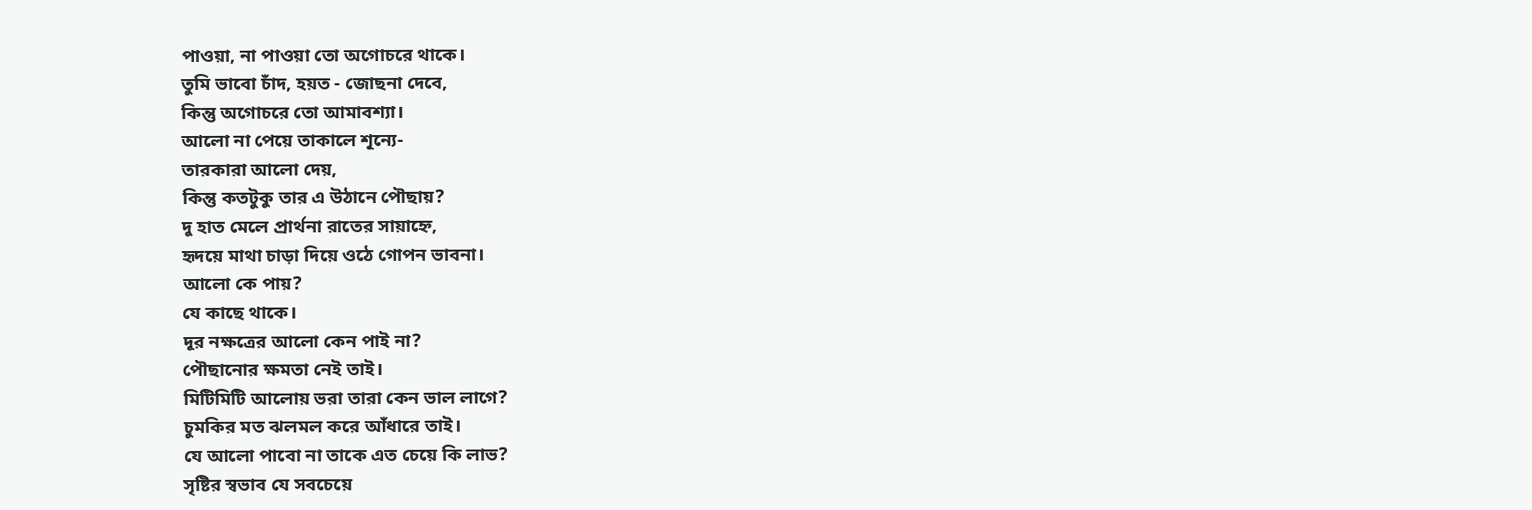পাওয়া, না পাওয়া তো অগোচরে থাকে।
তুমি ভাবো চাঁদ, হয়ত - জোছনা দেবে,
কিন্তু অগোচরে তো আমাবশ্যা।
আলো না পেয়ে তাকালে শূন্যে-
তারকারা আলো দেয়,
কিন্তু কতটুকু তার এ উঠানে পৌছায়?
দু হাত মেলে প্রার্থনা রাতের সায়াহ্নে,
হৃদয়ে মাথা চাড়া দিয়ে ওঠে গোপন ভাবনা।
আলো কে পায়?
যে কাছে থাকে।
দূর নক্ষত্রের আলো কেন পাই না?
পৌছানোর ক্ষমতা নেই তাই।
মিটিমিটি আলোয় ভরা তারা কেন ভাল লাগে?
চুমকির মত ঝলমল করে আঁধারে তাই।
যে আলো পাবো না তাকে এত চেয়ে কি লাভ?
সৃষ্টির স্বভাব যে সবচেয়ে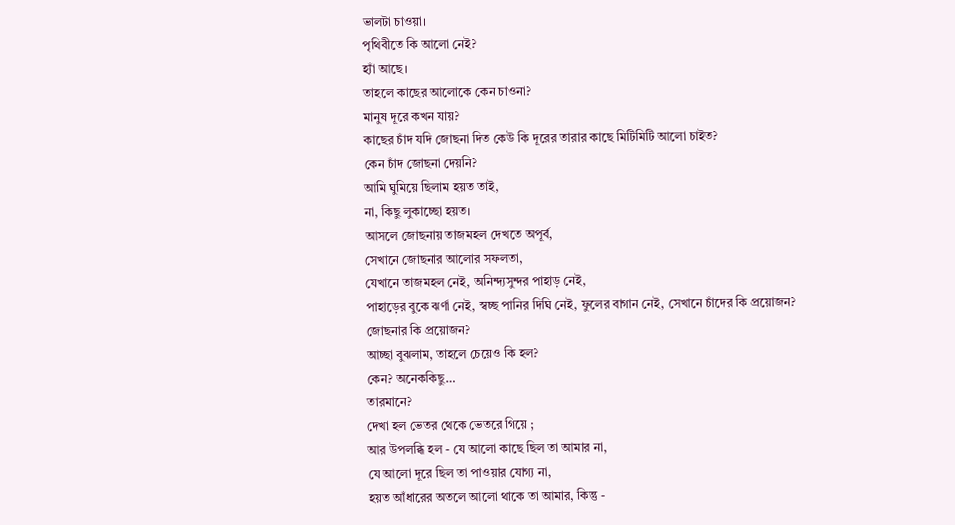ভালটা চাওয়া।
পৃথিবীতে কি আলো নেই?
হ্যাঁ আছে।
তাহলে কাছের আলোকে কেন চাওনা?
মানুষ দূরে কখন যায়?
কাছের চাঁদ যদি জোছনা দিত কেউ কি দূরের তারার কাছে মিটিমিটি আলো চাইত?
কেন চাঁদ জোছনা দেয়নি?
আমি ঘুমিয়ে ছিলাম হয়ত তাই,
না, কিছু লুকাচ্ছো হয়ত।
আসলে জোছনায় তাজমহল দেখতে অপূর্ব,
সেখানে জোছনার আলোর সফলতা,
যেখানে তাজমহল নেই, অনিন্দ্যসুন্দর পাহাড় নেই,
পাহাড়ের বুকে ঝর্ণা নেই, স্বচ্ছ পানির দিঘি নেই, ফুলের বাগান নেই, সেখানে চাঁদের কি প্রয়োজন?
জোছনার কি প্রয়োজন?
আচ্ছা বুঝলাম, তাহলে চেয়েও কি হল?
কেন? অনেককিছু…
তারমানে?
দেখা হল ভেতর থেকে ভেতরে গিয়ে ;
আর উপলব্ধি হল - যে আলো কাছে ছিল তা আমার না,
যে আলো দূরে ছিল তা পাওয়ার যোগ্য না,
হয়ত আঁধারের অতলে আলো থাকে তা আমার, কিন্তু -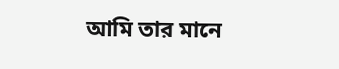আমি তার মানে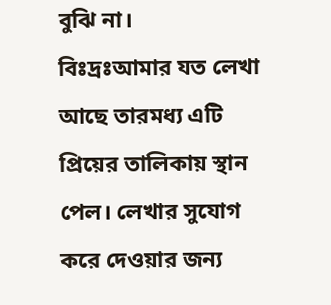বুঝি না।
বিঃদ্রঃআমার যত লেখা আছে তারমধ্য এটি প্রিয়ের তালিকায় স্থান পেল। লেখার সুযোগ করে দেওয়ার জন্য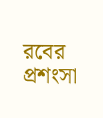রবের প্রশংসা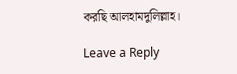করছি আলহামদুলিল্লাহ।

Leave a Reply